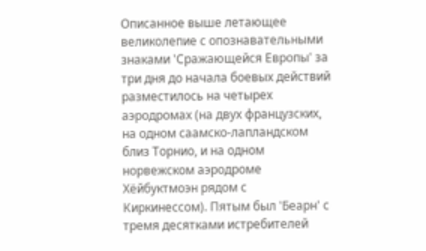Описанное выше летающее великолепие с опознавательными знаками 'Сражающейся Европы' за три дня до начала боевых действий разместилось на четырех аэродромах (на двух французских, на одном саамско-лапландском близ Торнио, и на одном норвежском аэродроме Хёйбуктмоэн рядом с Киркинессом). Пятым был 'Беарн' с тремя десятками истребителей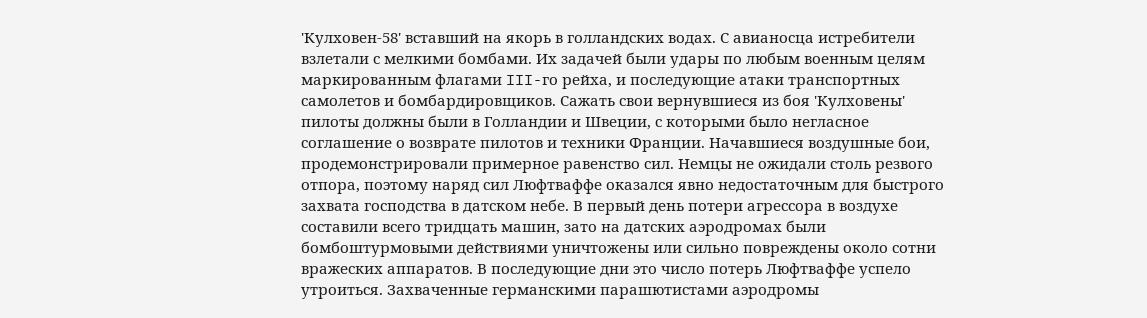'Кулховен-58' вставший на якорь в голландских водах. С авианосца истребители взлетали с мелкими бомбами. Их задачей были удары по любым военным целям маркированным флагами III-го рейха, и последующие атаки транспортных самолетов и бомбардировщиков. Сажать свои вернувшиеся из боя 'Кулховены' пилоты должны были в Голландии и Швеции, с которыми было негласное соглашение о возврате пилотов и техники Франции. Начавшиеся воздушные бои, продемонстрировали примерное равенство сил. Немцы не ожидали столь резвого отпора, поэтому наряд сил Люфтваффе оказался явно недостаточным для быстрого захвата господства в датском небе. В первый день потери агрессора в воздухе составили всего тридцать машин, зато на датских аэродромах были бомбоштурмовыми действиями уничтожены или сильно повреждены около сотни вражеских аппаратов. В последующие дни это число потерь Люфтваффе успело утроиться. Захваченные германскими парашютистами аэродромы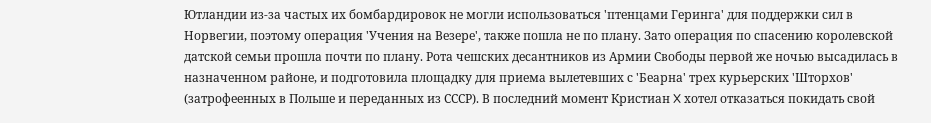Ютландии из-за частых их бомбардировок не могли использоваться 'птенцами Геринга' для поддержки сил в Норвегии, поэтому операция 'Учения на Везере', также пошла не по плану. Зато операция по спасению королевской датской семьи прошла почти по плану. Рота чешских десантников из Армии Свободы первой же ночью высадилась в назначенном районе, и подготовила площадку для приема вылетевших с 'Беарна' трех курьерских 'Шторхов' (затрофеенных в Польше и переданных из СССР). В последний момент Кристиан X хотел отказаться покидать свой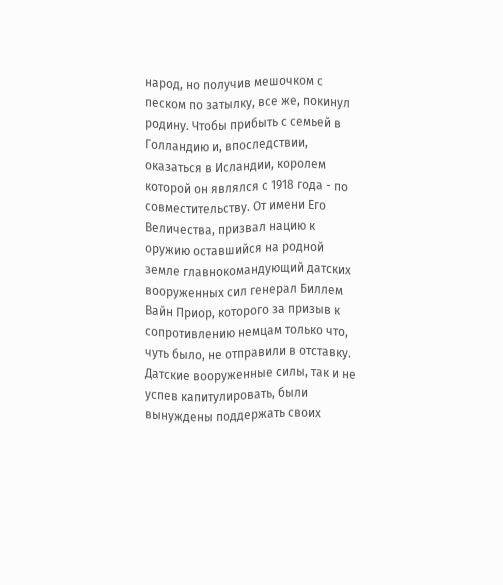народ, но получив мешочком с песком по затылку, все же, покинул родину. Чтобы прибыть с семьей в Голландию и, впоследствии, оказаться в Исландии, королем которой он являлся с 1918 года - по совместительству. От имени Его Величества, призвал нацию к оружию оставшийся на родной земле главнокомандующий датских вооруженных сил генерал Биллем Вайн Приор, которого за призыв к сопротивлению немцам только что, чуть было, не отправили в отставку. Датские вооруженные силы, так и не успев капитулировать, были вынуждены поддержать своих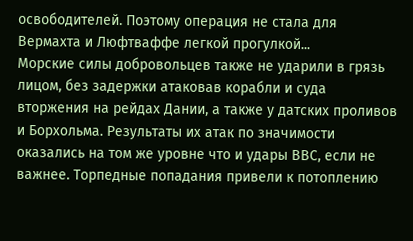освободителей. Поэтому операция не стала для Вермахта и Люфтваффе легкой прогулкой...
Морские силы добровольцев также не ударили в грязь лицом, без задержки атаковав корабли и суда вторжения на рейдах Дании, а также у датских проливов и Борхольма. Результаты их атак по значимости оказались на том же уровне что и удары ВВС, если не важнее. Торпедные попадания привели к потоплению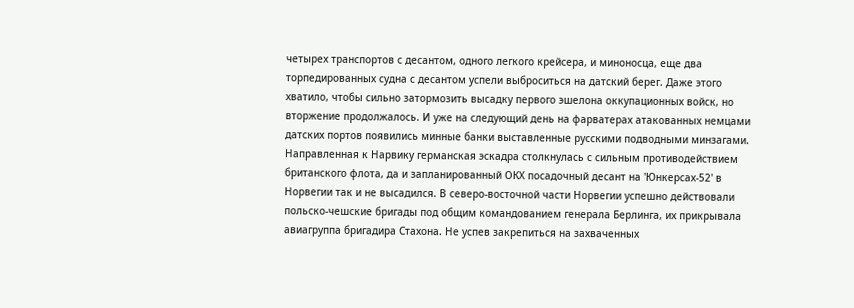четырех транспортов с десантом, одного легкого крейсера, и миноносца, еще два торпедированных судна с десантом успели выброситься на датский берег. Даже этого хватило, чтобы сильно затормозить высадку первого эшелона оккупационных войск, но вторжение продолжалось. И уже на следующий день на фарватерах атакованных немцами датских портов появились минные банки выставленные русскими подводными минзагами. Направленная к Нарвику германская эскадра столкнулась с сильным противодействием британского флота, да и запланированный ОКХ посадочный десант на 'Юнкерсах-52' в Норвегии так и не высадился. В северо-восточной части Норвегии успешно действовали польско-чешские бригады под общим командованием генерала Берлинга, их прикрывала авиагруппа бригадира Стахона. Не успев закрепиться на захваченных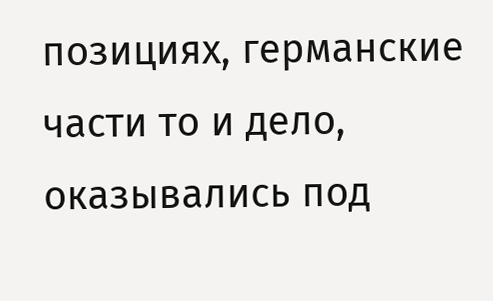позициях, германские части то и дело, оказывались под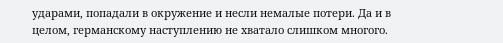ударами, попадали в окружение и несли немалые потери. Да и в целом, германскому наступлению не хватало слишком многого.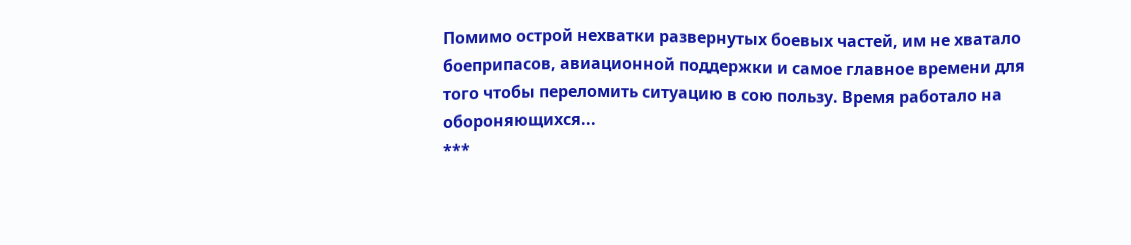Помимо острой нехватки развернутых боевых частей, им не хватало боеприпасов, авиационной поддержки и самое главное времени для того чтобы переломить ситуацию в сою пользу. Время работало на обороняющихся...
***